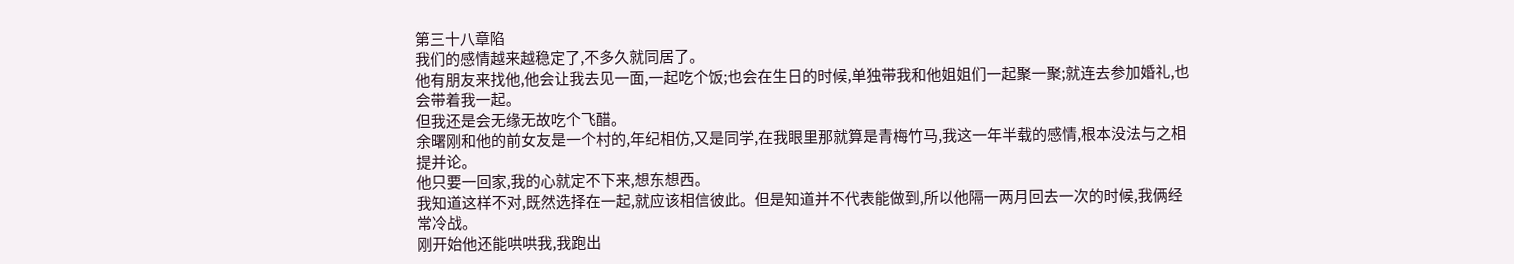第三十八章陷
我们的感情越来越稳定了,不多久就同居了。
他有朋友来找他,他会让我去见一面,一起吃个饭;也会在生日的时候,单独带我和他姐姐们一起聚一聚;就连去参加婚礼,也会带着我一起。
但我还是会无缘无故吃个飞醋。
余曙刚和他的前女友是一个村的,年纪相仿,又是同学,在我眼里那就算是青梅竹马,我这一年半载的感情,根本没法与之相提并论。
他只要一回家,我的心就定不下来,想东想西。
我知道这样不对,既然选择在一起,就应该相信彼此。但是知道并不代表能做到,所以他隔一两月回去一次的时候,我俩经常冷战。
刚开始他还能哄哄我,我跑出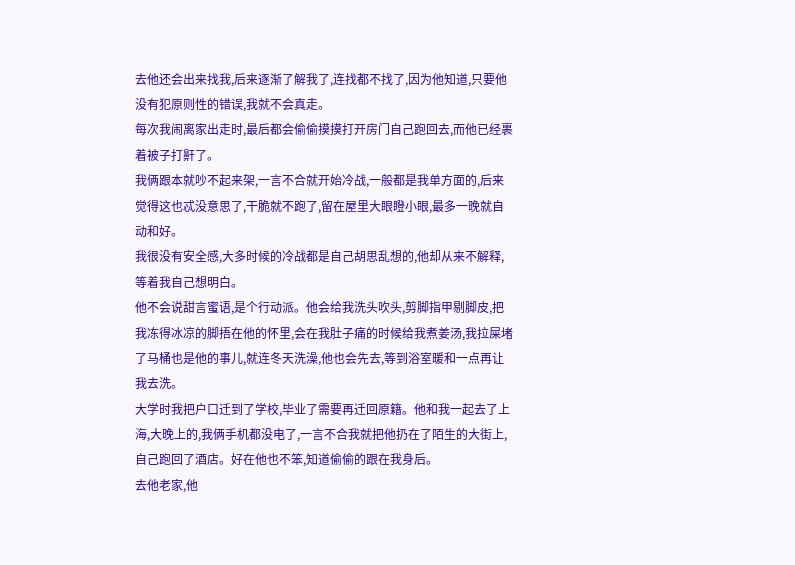去他还会出来找我,后来逐渐了解我了,连找都不找了,因为他知道,只要他没有犯原则性的错误,我就不会真走。
每次我闹离家出走时,最后都会偷偷摸摸打开房门自己跑回去,而他已经裹着被子打鼾了。
我俩跟本就吵不起来架,一言不合就开始冷战,一般都是我单方面的,后来觉得这也忒没意思了,干脆就不跑了,留在屋里大眼瞪小眼,最多一晚就自动和好。
我很没有安全感,大多时候的冷战都是自己胡思乱想的,他却从来不解释,等着我自己想明白。
他不会说甜言蜜语,是个行动派。他会给我洗头吹头,剪脚指甲剔脚皮,把我冻得冰凉的脚捂在他的怀里,会在我肚子痛的时候给我煮姜汤,我拉屎堵了马桶也是他的事儿,就连冬天洗澡,他也会先去,等到浴室暖和一点再让我去洗。
大学时我把户口迁到了学校,毕业了需要再迁回原籍。他和我一起去了上海,大晚上的,我俩手机都没电了,一言不合我就把他扔在了陌生的大街上,自己跑回了酒店。好在他也不笨,知道偷偷的跟在我身后。
去他老家,他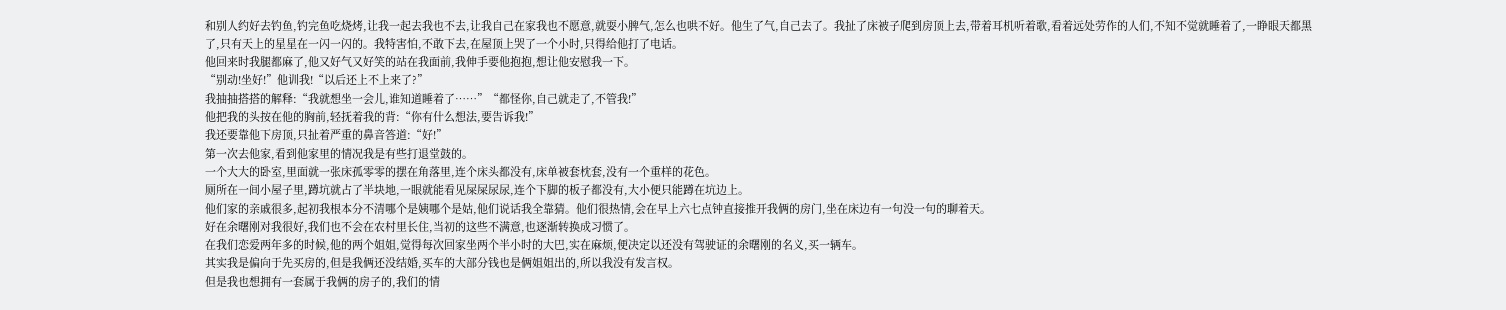和别人约好去钓鱼,钓完鱼吃烧烤,让我一起去我也不去,让我自己在家我也不愿意,就耍小脾气,怎么也哄不好。他生了气,自己去了。我扯了床被子爬到房顶上去,带着耳机听着歌,看着远处劳作的人们,不知不觉就睡着了,一睁眼天都黑了,只有天上的星星在一闪一闪的。我特害怕,不敢下去,在屋顶上哭了一个小时,只得给他打了电话。
他回来时我腿都麻了,他又好气又好笑的站在我面前,我伸手要他抱抱,想让他安慰我一下。
“别动!坐好!”他训我!“以后还上不上来了?”
我抽抽搭搭的解释:“我就想坐一会儿,谁知道睡着了……”“都怪你,自己就走了,不管我!”
他把我的头按在他的胸前,轻抚着我的背:“你有什么想法,要告诉我!”
我还要靠他下房顶,只扯着严重的鼻音答道:“好!”
第一次去他家,看到他家里的情况我是有些打退堂鼓的。
一个大大的卧室,里面就一张床孤零零的摆在角落里,连个床头都没有,床单被套枕套,没有一个重样的花色。
厕所在一间小屋子里,蹲坑就占了半块地,一眼就能看见屎屎尿尿,连个下脚的板子都没有,大小便只能蹲在坑边上。
他们家的亲戚很多,起初我根本分不清哪个是姨哪个是姑,他们说话我全靠猜。他们很热情,会在早上六七点钟直接推开我俩的房门,坐在床边有一句没一句的聊着天。
好在余曙刚对我很好,我们也不会在农村里长住,当初的这些不满意,也逐渐转换成习惯了。
在我们恋爱两年多的时候,他的两个姐姐,觉得每次回家坐两个半小时的大巴,实在麻烦,便决定以还没有驾驶证的余曙刚的名义,买一辆车。
其实我是偏向于先买房的,但是我俩还没结婚,买车的大部分钱也是俩姐姐出的,所以我没有发言权。
但是我也想拥有一套属于我俩的房子的,我们的情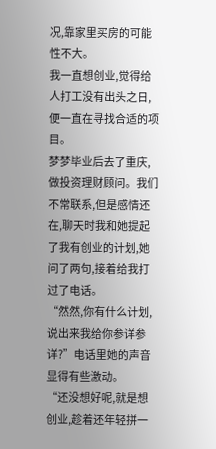况,靠家里买房的可能性不大。
我一直想创业,觉得给人打工没有出头之日,便一直在寻找合适的项目。
梦梦毕业后去了重庆,做投资理财顾问。我们不常联系,但是感情还在,聊天时我和她提起了我有创业的计划,她问了两句,接着给我打过了电话。
“然然,你有什么计划,说出来我给你参详参详?”电话里她的声音显得有些激动。
“还没想好呢,就是想创业,趁着还年轻拼一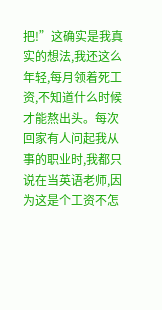把!”这确实是我真实的想法,我还这么年轻,每月领着死工资,不知道什么时候才能熬出头。每次回家有人问起我从事的职业时,我都只说在当英语老师,因为这是个工资不怎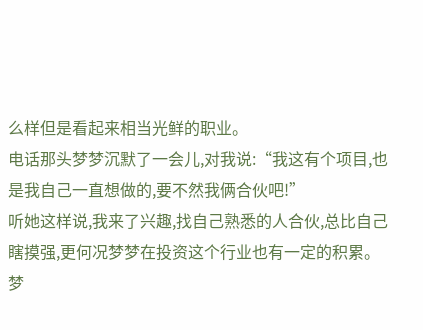么样但是看起来相当光鲜的职业。
电话那头梦梦沉默了一会儿,对我说:“我这有个项目,也是我自己一直想做的,要不然我俩合伙吧!”
听她这样说,我来了兴趣,找自己熟悉的人合伙,总比自己瞎摸强,更何况梦梦在投资这个行业也有一定的积累。
梦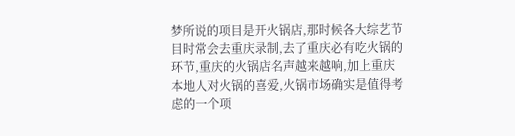梦所说的项目是开火锅店,那时候各大综艺节目时常会去重庆录制,去了重庆必有吃火锅的环节,重庆的火锅店名声越来越响,加上重庆本地人对火锅的喜爱,火锅市场确实是值得考虑的一个项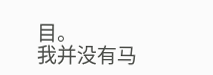目。
我并没有马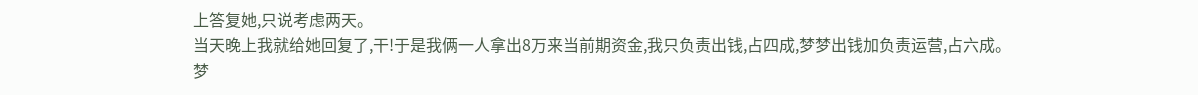上答复她,只说考虑两天。
当天晚上我就给她回复了,干!于是我俩一人拿出8万来当前期资金,我只负责出钱,占四成,梦梦出钱加负责运营,占六成。
梦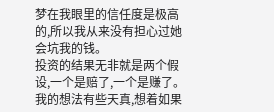梦在我眼里的信任度是极高的,所以我从来没有担心过她会坑我的钱。
投资的结果无非就是两个假设,一个是赔了,一个是赚了。
我的想法有些天真,想着如果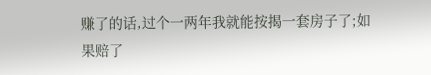赚了的话,过个一两年我就能按揭一套房子了;如果赔了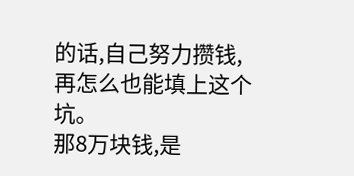的话,自己努力攒钱,再怎么也能填上这个坑。
那8万块钱,是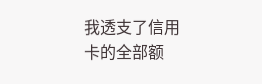我透支了信用卡的全部额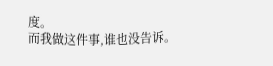度。
而我做这件事,谁也没告诉。